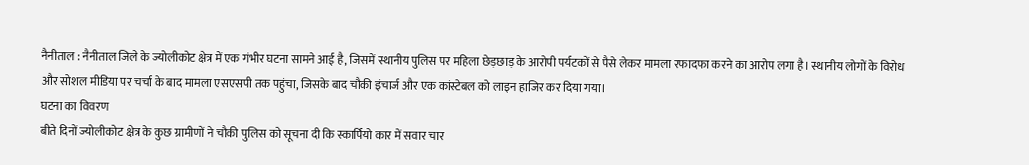नैनीताल : नैनीताल जिले के ज्योलीकोट क्षेत्र में एक गंभीर घटना सामने आई है, जिसमें स्थानीय पुलिस पर महिला छेड़छाड़ के आरोपी पर्यटकों से पैसे लेकर मामला रफादफा करने का आरोप लगा है। स्थानीय लोगों के विरोध और सोशल मीडिया पर चर्चा के बाद मामला एसएसपी तक पहुंचा, जिसके बाद चौकी इंचार्ज और एक कांस्टेबल को लाइन हाजिर कर दिया गया।
घटना का विवरण
बीते दिनों ज्योलीकोट क्षेत्र के कुछ ग्रामीणों ने चौकी पुलिस को सूचना दी कि स्कार्पियो कार में सवार चार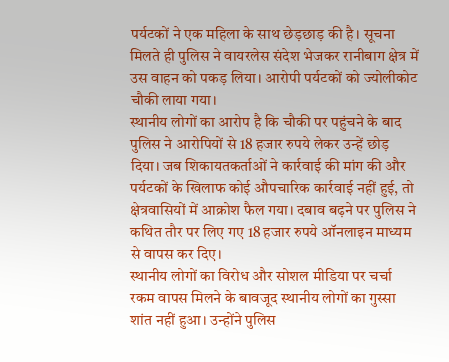पर्यटकों ने एक महिला के साथ छेड़छाड़ की है। सूचना मिलते ही पुलिस ने वायरलेस संदेश भेजकर रानीबाग क्षेत्र में उस वाहन को पकड़ लिया। आरोपी पर्यटकों को ज्योलीकोट चौकी लाया गया।
स्थानीय लोगों का आरोप है कि चौकी पर पहुंचने के बाद पुलिस ने आरोपियों से 18 हजार रुपये लेकर उन्हें छोड़ दिया। जब शिकायतकर्ताओं ने कार्रवाई की मांग की और पर्यटकों के खिलाफ कोई औपचारिक कार्रवाई नहीं हुई, तो क्षेत्रवासियों में आक्रोश फैल गया। दबाव बढ़ने पर पुलिस ने कथित तौर पर लिए गए 18 हजार रुपये ऑनलाइन माध्यम से वापस कर दिए।
स्थानीय लोगों का विरोध और सोशल मीडिया पर चर्चा
रकम वापस मिलने के बावजूद स्थानीय लोगों का गुस्सा शांत नहीं हुआ। उन्होंने पुलिस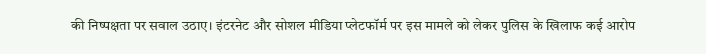की निष्पक्षता पर सवाल उठाए। इंटरनेट और सोशल मीडिया प्लेटफॉर्म पर इस मामले को लेकर पुलिस के खिलाफ कई आरोप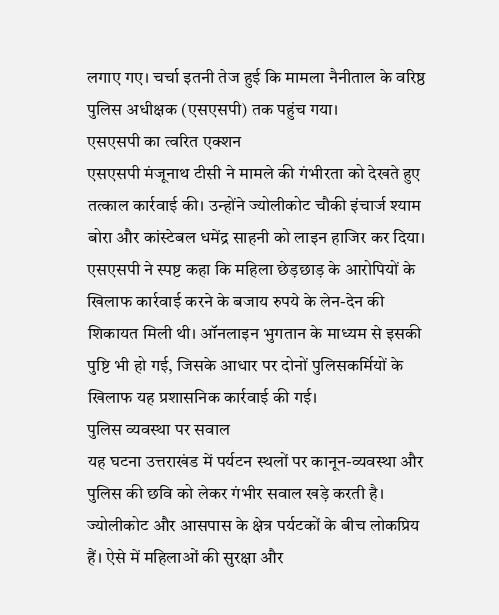लगाए गए। चर्चा इतनी तेज हुई कि मामला नैनीताल के वरिष्ठ पुलिस अधीक्षक (एसएसपी) तक पहुंच गया।
एसएसपी का त्वरित एक्शन
एसएसपी मंजूनाथ टीसी ने मामले की गंभीरता को देखते हुए तत्काल कार्रवाई की। उन्होंने ज्योलीकोट चौकी इंचार्ज श्याम बोरा और कांस्टेबल धमेंद्र साहनी को लाइन हाजिर कर दिया। एसएसपी ने स्पष्ट कहा कि महिला छेड़छाड़ के आरोपियों के खिलाफ कार्रवाई करने के बजाय रुपये के लेन-देन की शिकायत मिली थी। ऑनलाइन भुगतान के माध्यम से इसकी पुष्टि भी हो गई, जिसके आधार पर दोनों पुलिसकर्मियों के खिलाफ यह प्रशासनिक कार्रवाई की गई।
पुलिस व्यवस्था पर सवाल
यह घटना उत्तराखंड में पर्यटन स्थलों पर कानून-व्यवस्था और पुलिस की छवि को लेकर गंभीर सवाल खड़े करती है। ज्योलीकोट और आसपास के क्षेत्र पर्यटकों के बीच लोकप्रिय हैं। ऐसे में महिलाओं की सुरक्षा और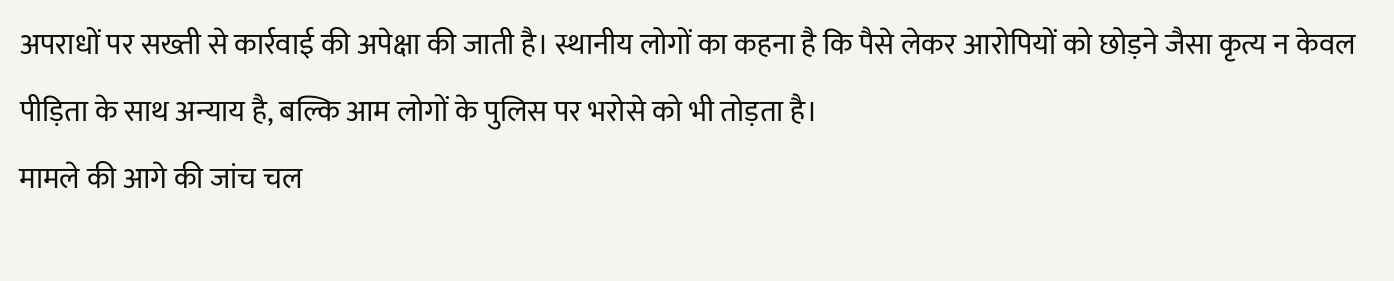अपराधों पर सख्ती से कार्रवाई की अपेक्षा की जाती है। स्थानीय लोगों का कहना है कि पैसे लेकर आरोपियों को छोड़ने जैसा कृत्य न केवल पीड़िता के साथ अन्याय है, बल्कि आम लोगों के पुलिस पर भरोसे को भी तोड़ता है।
मामले की आगे की जांच चल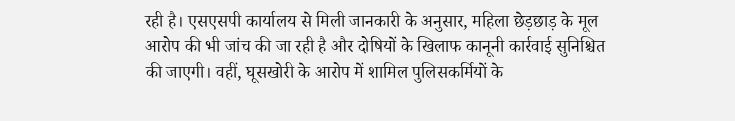रही है। एसएसपी कार्यालय से मिली जानकारी के अनुसार, महिला छेड़छाड़ के मूल आरोप की भी जांच की जा रही है और दोषियों के खिलाफ कानूनी कार्रवाई सुनिश्चित की जाएगी। वहीं, घूसखोरी के आरोप में शामिल पुलिसकर्मियों के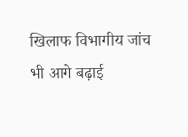खिलाफ विभागीय जांच भी आगे बढ़ाई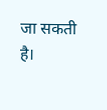जा सकती है।